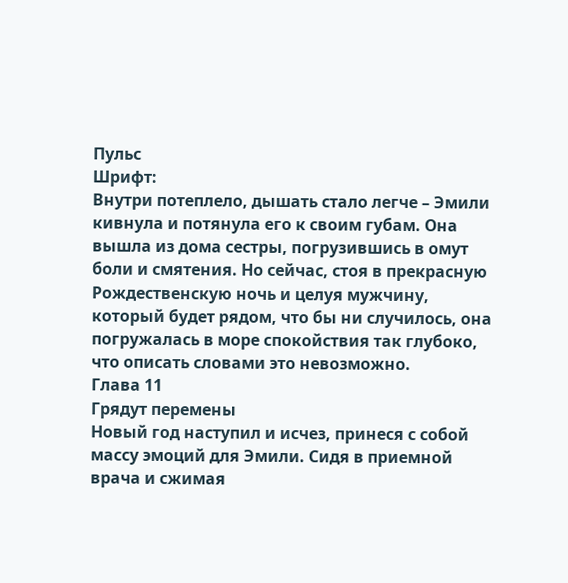Пульс
Шрифт:
Внутри потеплело, дышать стало легче – Эмили кивнула и потянула его к своим губам. Она вышла из дома сестры, погрузившись в омут боли и смятения. Но сейчас, стоя в прекрасную Рождественскую ночь и целуя мужчину, который будет рядом, что бы ни случилось, она погружалась в море спокойствия так глубоко, что описать словами это невозможно.
Глава 11
Грядут перемены
Новый год наступил и исчез, принеся с собой массу эмоций для Эмили. Сидя в приемной врача и сжимая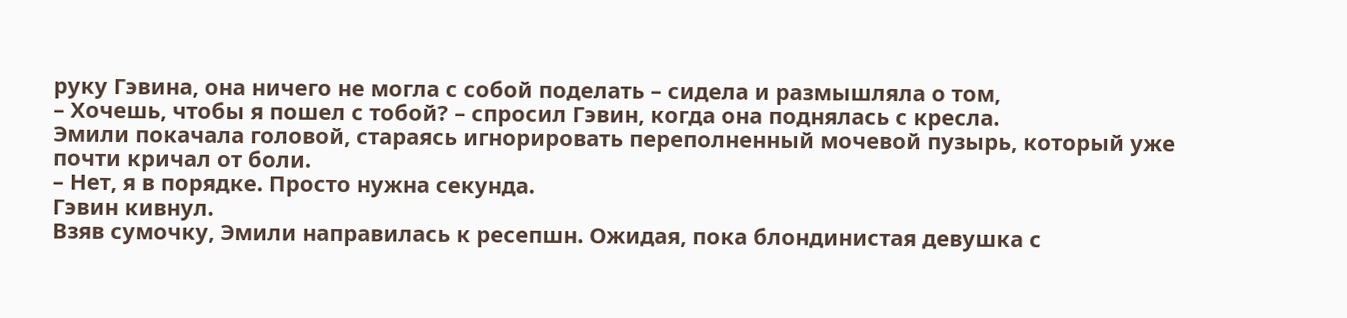руку Гэвина, она ничего не могла с собой поделать – сидела и размышляла о том,
– Хочешь, чтобы я пошел с тобой? – спросил Гэвин, когда она поднялась с кресла.
Эмили покачала головой, стараясь игнорировать переполненный мочевой пузырь, который уже почти кричал от боли.
– Нет, я в порядке. Просто нужна секунда.
Гэвин кивнул.
Взяв сумочку, Эмили направилась к ресепшн. Ожидая, пока блондинистая девушка с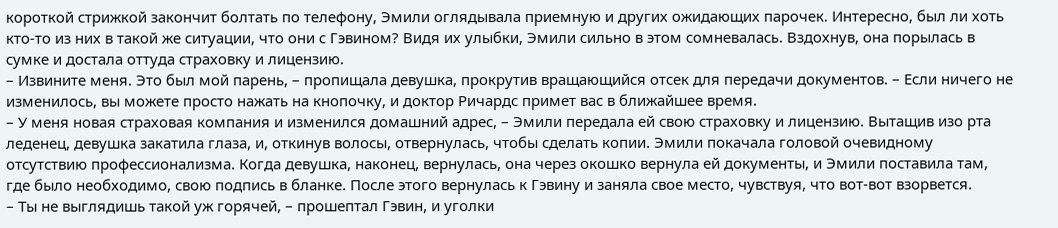короткой стрижкой закончит болтать по телефону, Эмили оглядывала приемную и других ожидающих парочек. Интересно, был ли хоть кто-то из них в такой же ситуации, что они с Гэвином? Видя их улыбки, Эмили сильно в этом сомневалась. Вздохнув, она порылась в сумке и достала оттуда страховку и лицензию.
– Извините меня. Это был мой парень, – пропищала девушка, прокрутив вращающийся отсек для передачи документов. – Если ничего не изменилось, вы можете просто нажать на кнопочку, и доктор Ричардс примет вас в ближайшее время.
– У меня новая страховая компания и изменился домашний адрес, – Эмили передала ей свою страховку и лицензию. Вытащив изо рта леденец, девушка закатила глаза, и, откинув волосы, отвернулась, чтобы сделать копии. Эмили покачала головой очевидному отсутствию профессионализма. Когда девушка, наконец, вернулась, она через окошко вернула ей документы, и Эмили поставила там, где было необходимо, свою подпись в бланке. После этого вернулась к Гэвину и заняла свое место, чувствуя, что вот-вот взорвется.
– Ты не выглядишь такой уж горячей, – прошептал Гэвин, и уголки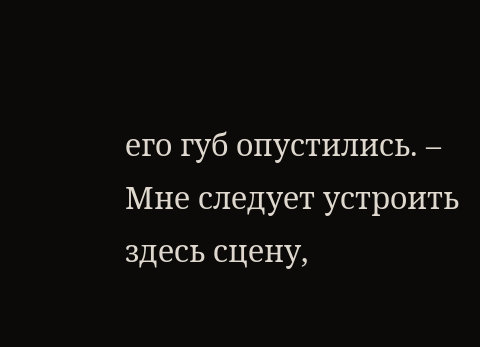его губ опустились. – Мне следует устроить здесь сцену,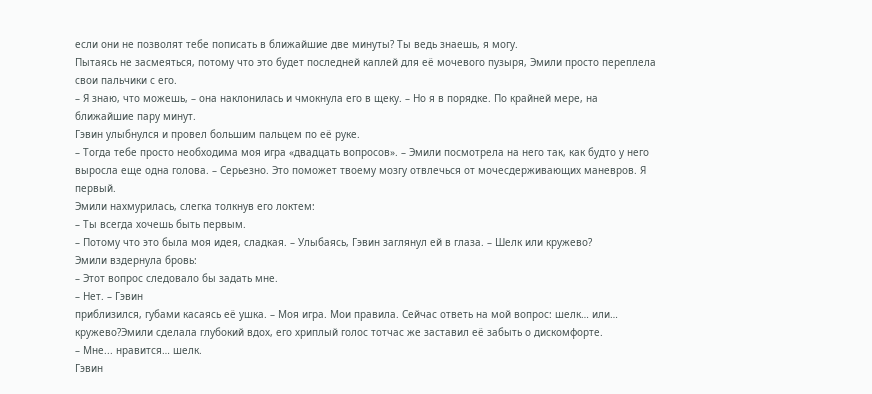если они не позволят тебе пописать в ближайшие две минуты? Ты ведь знаешь, я могу.
Пытаясь не засмеяться, потому что это будет последней каплей для её мочевого пузыря, Эмили просто переплела свои пальчики с его.
– Я знаю, что можешь, – она наклонилась и чмокнула его в щеку. – Но я в порядке. По крайней мере, на ближайшие пару минут.
Гэвин улыбнулся и провел большим пальцем по её руке.
– Тогда тебе просто необходима моя игра «двадцать вопросов». – Эмили посмотрела на него так, как будто у него выросла еще одна голова. – Серьезно. Это поможет твоему мозгу отвлечься от мочесдерживающих маневров. Я первый.
Эмили нахмурилась, слегка толкнув его локтем:
– Ты всегда хочешь быть первым.
– Потому что это была моя идея, сладкая. – Улыбаясь, Гэвин заглянул ей в глаза. – Шелк или кружево?
Эмили вздернула бровь:
– Этот вопрос следовало бы задать мне.
– Нет. – Гэвин
приблизился, губами касаясь её ушка. – Моя игра. Мои правила. Сейчас ответь на мой вопрос: шелк… или… кружево?Эмили сделала глубокий вдох, его хриплый голос тотчас же заставил её забыть о дискомфорте.
– Мне... нравится… шелк.
Гэвин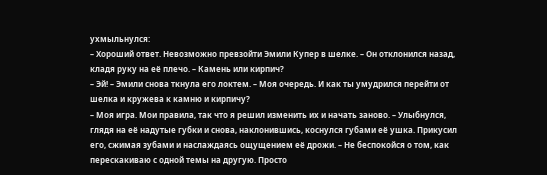ухмыльнулся:
– Хороший ответ. Невозможно превзойти Эмили Купер в шелке. – Он отклонился назад, кладя руку на её плечо. – Камень или кирпич?
– Эй! – Эмили снова ткнула его локтем. – Моя очередь. И как ты умудрился перейти от шелка и кружева к камню и кирпичу?
– Моя игра. Мои правила, так что я решил изменить их и начать заново. – Улыбнулся, глядя на её надутые губки и снова, наклонившись, коснулся губами её ушка. Прикусил его, сжимая зубами и наслаждаясь ощущением её дрожи. – Не беспокойся о том, как перескакиваю с одной темы на другую. Просто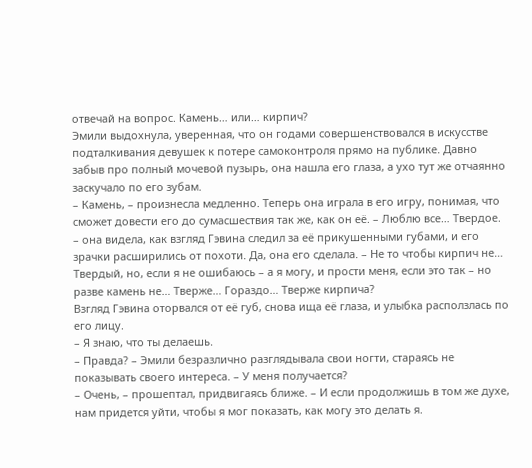отвечай на вопрос. Камень… или… кирпич?
Эмили выдохнула, уверенная, что он годами совершенствовался в искусстве подталкивания девушек к потере самоконтроля прямо на публике. Давно забыв про полный мочевой пузырь, она нашла его глаза, а ухо тут же отчаянно заскучало по его зубам.
– Камень, – произнесла медленно. Теперь она играла в его игру, понимая, что сможет довести его до сумасшествия так же, как он её. – Люблю все… Твердое. – она видела, как взгляд Гэвина следил за её прикушенными губами, и его зрачки расширились от похоти. Да, она его сделала. – Не то чтобы кирпич не… Твердый, но, если я не ошибаюсь – а я могу, и прости меня, если это так – но разве камень не… Тверже… Гораздо… Тверже кирпича?
Взгляд Гэвина оторвался от её губ, снова ища её глаза, и улыбка расползлась по его лицу.
– Я знаю, что ты делаешь.
– Правда? – Эмили безразлично разглядывала свои ногти, стараясь не показывать своего интереса. – У меня получается?
– Очень, – прошептал, придвигаясь ближе. – И если продолжишь в том же духе, нам придется уйти, чтобы я мог показать, как могу это делать я.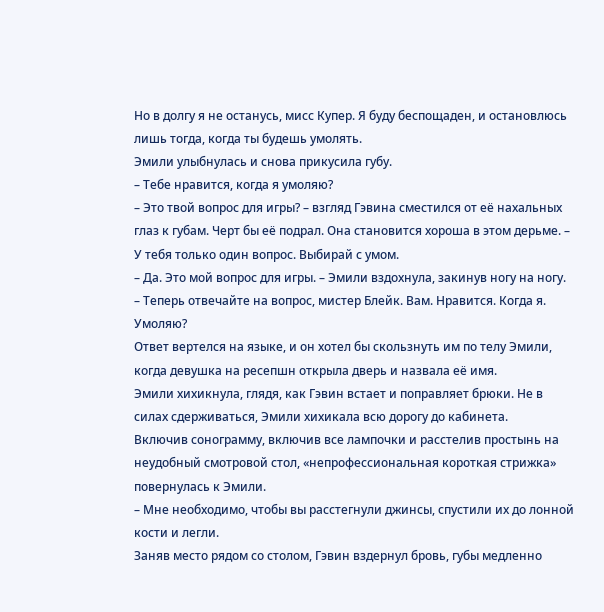Но в долгу я не останусь, мисс Купер. Я буду беспощаден, и остановлюсь лишь тогда, когда ты будешь умолять.
Эмили улыбнулась и снова прикусила губу.
– Тебе нравится, когда я умоляю?
– Это твой вопрос для игры? – взгляд Гэвина сместился от её нахальных глаз к губам. Черт бы её подрал. Она становится хороша в этом дерьме. – У тебя только один вопрос. Выбирай с умом.
– Да. Это мой вопрос для игры. – Эмили вздохнула, закинув ногу на ногу. – Теперь отвечайте на вопрос, мистер Блейк. Вам. Нравится. Когда я. Умоляю?
Ответ вертелся на языке, и он хотел бы скользнуть им по телу Эмили, когда девушка на ресепшн открыла дверь и назвала её имя.
Эмили хихикнула, глядя, как Гэвин встает и поправляет брюки. Не в силах сдерживаться, Эмили хихикала всю дорогу до кабинета.
Включив сонограмму, включив все лампочки и расстелив простынь на неудобный смотровой стол, «непрофессиональная короткая стрижка» повернулась к Эмили.
– Мне необходимо, чтобы вы расстегнули джинсы, спустили их до лонной кости и легли.
Заняв место рядом со столом, Гэвин вздернул бровь, губы медленно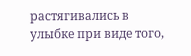растягивались в улыбке при виде того,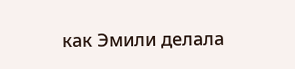как Эмили делала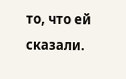то, что ей сказали.